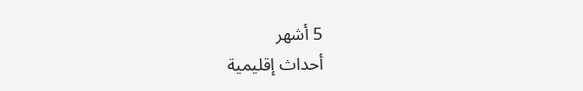5 أشهر
أحداث إقليمية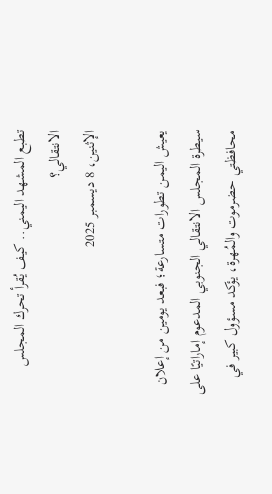تطبع المشهد اليمني.. كيف يُقرأ تحرك المجلس الانتقالي؟
الإثنين، 8 ديسمبر 2025

يعيش اليمن تطورات متسارعة؛ فبعد يومين من إعلان سيطرة المجلس الانتقالي الجنوبي المدعوم إماراتيًا على محافظتي حضرموت والمُهرة، يؤكد مسؤول كبير في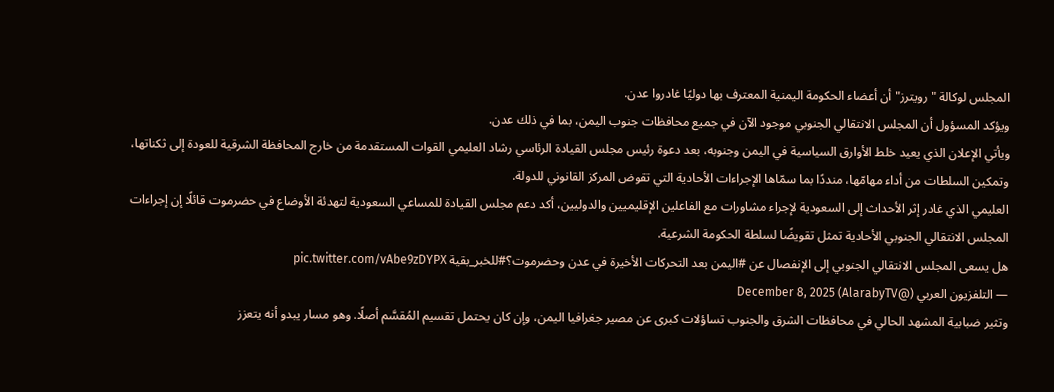المجلس لوكالة "رويترز" أن أعضاء الحكومة اليمنية المعترف بها دوليًا غادروا عدن.
ويؤكد المسؤول أن المجلس الانتقالي الجنوبي موجود الآن في جميع محافظات جنوب اليمن، بما في ذلك عدن.
ويأتي الإعلان الذي يعيد خلط الأوارق السياسية في اليمن وجنوبه، بعد دعوة رئيس مجلس القيادة الرئاسي رشاد العليمي القوات المستقدمة من خارج المحافظة الشرقية للعودة إلى ثكناتها، وتمكين السلطات من أداء مهامّها، منددًا بما سمّاها الإجراءات الأحادية التي تقوض المركز القانوني للدولة.
العليمي الذي غادر إثر الأحداث إلى السعودية لإجراء مشاورات مع الفاعلين الإقليميين والدوليين، أكد دعم مجلس القيادة للمساعي السعودية لتهدئة الأوضاع في حضرموت قائلًا إن إجراءات المجلس الانتقالي الجنوبي الأحادية تمثل تقويضًا لسلطة الحكومة الشرعية.
هل يسعى المجلس الانتقالي الجنوبي إلى الإنفصال عن #اليمن بعد التحركات الأخيرة في عدن وحضرموت؟#للخبر_بقية pic.twitter.com/vAbe9zDYPX
— التلفزيون العربي (@AlarabyTV) December 8, 2025
وتثير ضبابية المشهد الحالي في محافظات الشرق والجنوب تساؤلات كبرى عن مصير جغرافيا اليمن، وإن كان يحتمل تقسيم المُقسَّم أصلًا. وهو مسار يبدو أنه يتعزز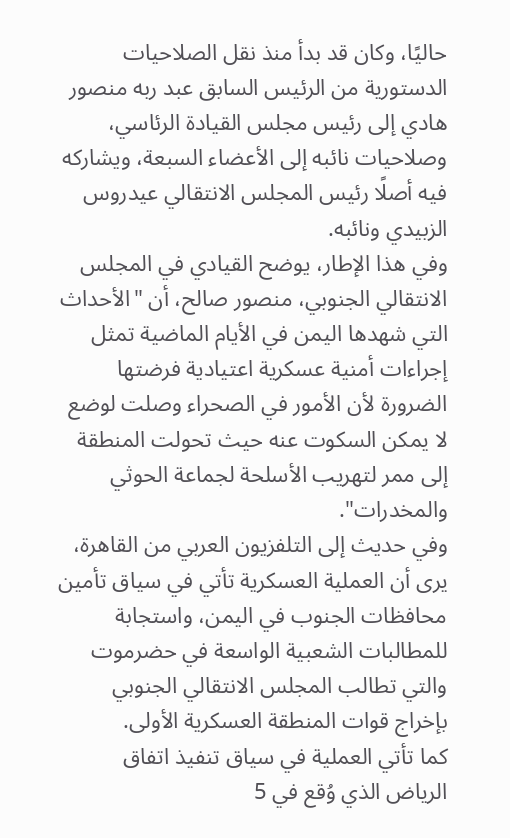حاليًا، وكان قد بدأ منذ نقل الصلاحيات الدستورية من الرئيس السابق عبد ربه منصور هادي إلى رئيس مجلس القيادة الرئاسي، وصلاحيات نائبه إلى الأعضاء السبعة، ويشاركه فيه أصلًا رئيس المجلس الانتقالي عيدروس الزبيدي ونائبه.
وفي هذا الإطار، يوضح القيادي في المجلس الانتقالي الجنوبي، منصور صالح، أن "الأحداث التي شهدها اليمن في الأيام الماضية تمثل إجراءات أمنية عسكرية اعتيادية فرضتها الضرورة لأن الأمور في الصحراء وصلت لوضع لا يمكن السكوت عنه حيث تحولت المنطقة إلى ممر لتهريب الأسلحة لجماعة الحوثي والمخدرات".
وفي حديث إلى التلفزيون العربي من القاهرة، يرى أن العملية العسكرية تأتي في سياق تأمين محافظات الجنوب في اليمن، واستجابة للمطالبات الشعبية الواسعة في حضرموت والتي تطالب المجلس الانتقالي الجنوبي بإخراج قوات المنطقة العسكرية الأولى.
كما تأتي العملية في سياق تنفيذ اتفاق الرياض الذي وُقع في 5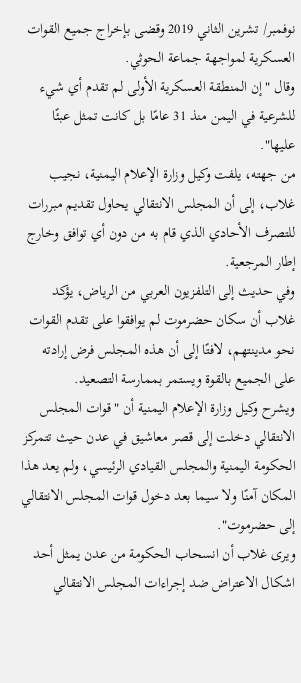نوفمبر/ تشرين الثاني 2019 وقضى بإخراج جميع القوات العسكرية لمواجهة جماعة الحوثي.
وقال "إن المنطقة العسكرية الأولى لم تقدم أي شيء للشرعية في اليمن منذ 31 عامًا بل كانت تمثل عبئًا عليها".
من جهته، يلفت وكيل وزارة الإعلام اليمنية، نجيب غلاب، إلى أن المجلس الانتقالي يحاول تقديم مبررات للتصرف الأحادي الذي قام به من دون أي توافق وخارج إطار المرجعية.
وفي حديث إلى التلفزيون العربي من الرياض، يؤكد غلاب أن سكان حضرموت لم يوافقوا على تقدم القوات نحو مدينتهم، لافتًا إلى أن هذه المجلس فرض إرادته على الجميع بالقوة ويستمر بممارسة التصعيد.
ويشرح وكيل وزارة الإعلام اليمنية أن "قوات المجلس الانتقالي دخلت إلى قصر معاشيق في عدن حيث تتمركز الحكومة اليمنية والمجلس القيادي الرئيسي، ولم يعد هذا المكان آمنًا ولا سيما بعد دخول قوات المجلس الانتقالي إلى حضرموت".
ويرى غلاب أن انسحاب الحكومة من عدن يمثل أحد اشكال الاعتراض ضد إجراءات المجلس الانتقالي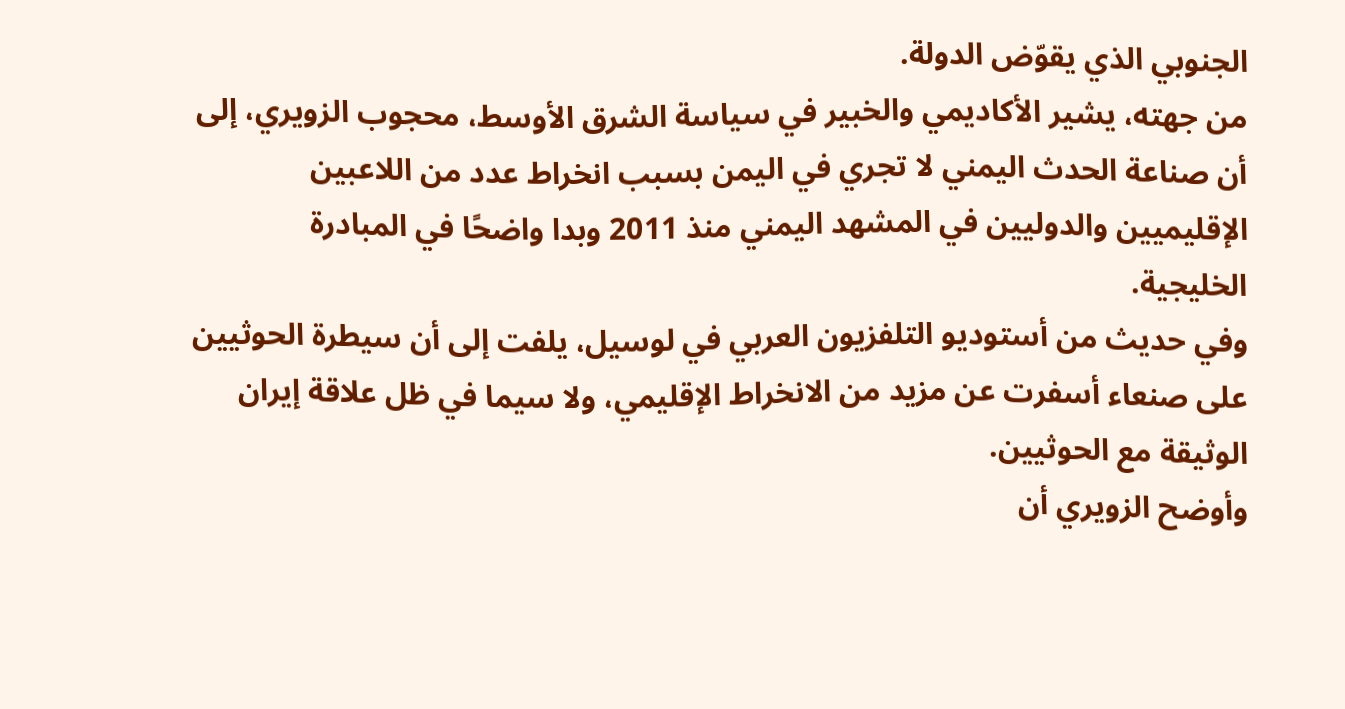الجنوبي الذي يقوّض الدولة.
من جهته، يشير الأكاديمي والخبير في سياسة الشرق الأوسط، محجوب الزويري، إلى أن صناعة الحدث اليمني لا تجري في اليمن بسبب انخراط عدد من اللاعبين الإقليميين والدوليين في المشهد اليمني منذ 2011 وبدا واضحًا في المبادرة الخليجية.
وفي حديث من أستوديو التلفزيون العربي في لوسيل، يلفت إلى أن سيطرة الحوثيين على صنعاء أسفرت عن مزيد من الانخراط الإقليمي، ولا سيما في ظل علاقة إيران الوثيقة مع الحوثيين.
وأوضح الزويري أن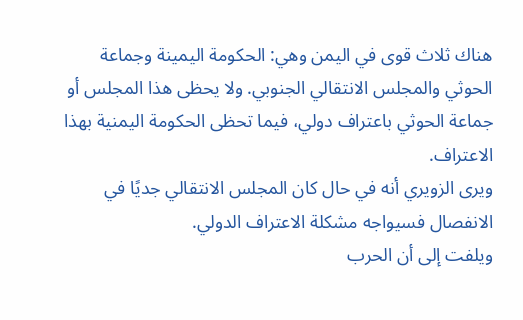هناك ثلاث قوى في اليمن وهي: الحكومة اليمينة وجماعة الحوثي والمجلس الانتقالي الجنوبي. ولا يحظى هذا المجلس أو جماعة الحوثي باعتراف دولي، فيما تحظى الحكومة اليمنية بهذا الاعتراف.
ويرى الزويري أنه في حال كان المجلس الانتقالي جديًا في الانفصال فسيواجه مشكلة الاعتراف الدولي.
ويلفت إلى أن الحرب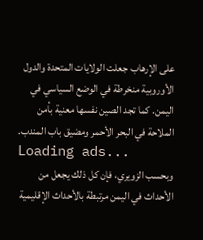على الإرهاب جعلت الولايات المتحدة والدول الأوروبية منخرطة في الوضع السياسي في اليمن. كما تجد الصين نفسها معنية بأمن الملاحة في البحر الأحمر ومضيق باب المندب.
Loading ads...
وبحسب الزويري، فإن كل ذلك يجعل من الأحداث في اليمن مرتبطة بالأحداث الإقليمية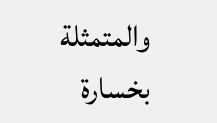والمتمثلة بخسارة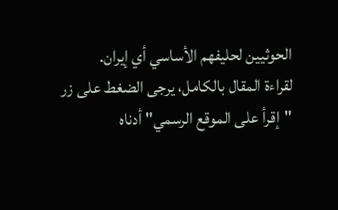الحوثيين لحليفهم الأساسي أي إيران.
لقراءة المقال بالكامل، يرجى الضغط على زر "إقرأ على الموقع الرسمي" أدناه